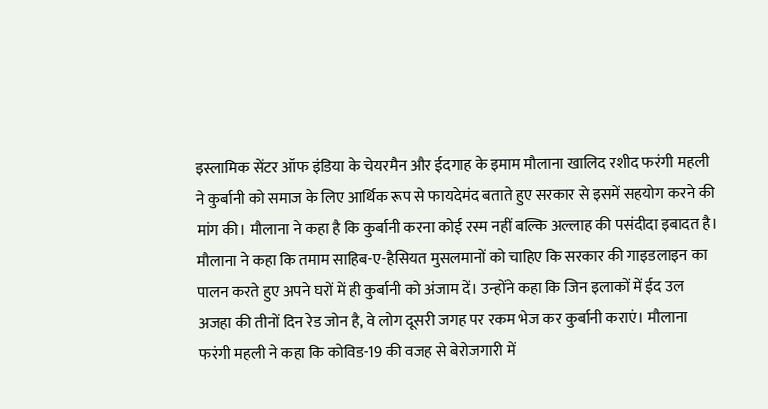इस्लामिक सेंटर ऑफ इंडिया के चेयरमैन और ईदगाह के इमाम मौलाना खालिद रशीद फरंगी महली ने कुर्बानी को समाज के लिए आर्थिक रूप से फायदेमंद बताते हुए सरकार से इसमें सहयोग करने की मांग की। मौलाना ने कहा है कि कुर्बानी करना कोई रस्म नहीं बल्कि अल्लाह की पसंदीदा इबादत है।
मौलाना ने कहा कि तमाम साहिब-ए-हैसियत मुसलमानों को चाहिए कि सरकार की गाइडलाइन का पालन करते हुए अपने घरों में ही कुर्बानी को अंजाम दें। उन्होंने कहा कि जिन इलाकों में ईद उल अजहा की तीनों दिन रेड जोन है, वे लोग दूसरी जगह पर रकम भेज कर कुर्बानी कराएं। मौलाना फरंगी महली ने कहा कि कोविड-19 की वजह से बेरोजगारी में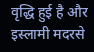वृद्धि हुई है और इस्लामी मदरसे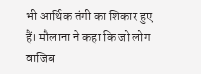भी आर्थिक तंगी का शिकार हुए हैं। मौलाना ने कहा कि जो लोग वाजिब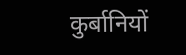कुर्बानियों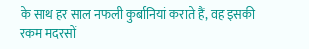के साथ हर साल नफली कुर्बानियां कराते हैं, वह इसकी रकम मदरसों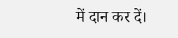में दान कर दें।